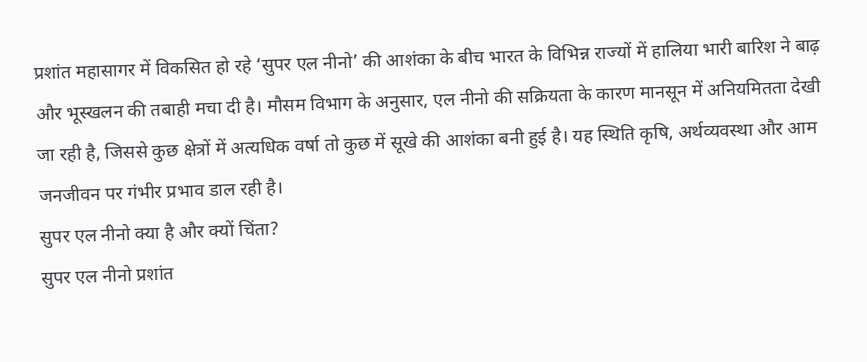प्रशांत महासागर में विकसित हो रहे ‘सुपर एल नीनो’ की आशंका के बीच भारत के विभिन्न राज्यों में हालिया भारी बारिश ने बाढ़ और भूस्खलन की तबाही मचा दी है। मौसम विभाग के अनुसार, एल नीनो की सक्रियता के कारण मानसून में अनियमितता देखी जा रही है, जिससे कुछ क्षेत्रों में अत्यधिक वर्षा तो कुछ में सूखे की आशंका बनी हुई है। यह स्थिति कृषि, अर्थव्यवस्था और आम जनजीवन पर गंभीर प्रभाव डाल रही है।
सुपर एल नीनो क्या है और क्यों चिंता?
सुपर एल नीनो प्रशांत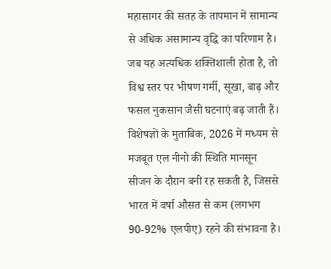महासागर की सतह के तापमान में सामान्य से अधिक असामान्य वृद्धि का परिणाम है। जब यह अत्यधिक शक्तिशाली होता है, तो विश्व स्तर पर भीषण गर्मी, सूखा, बाढ़ और फसल नुकसान जैसी घटनाएं बढ़ जाती हैं। विशेषज्ञों के मुताबिक, 2026 में मध्यम से मजबूत एल नीनो की स्थिति मानसून सीजन के दौरान बनी रह सकती है, जिससे भारत में वर्षा औसत से कम (लगभग 90-92% एलपीए) रहने की संभावना है।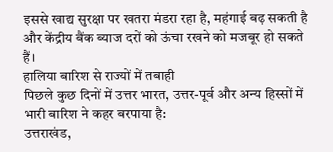इससे खाद्य सुरक्षा पर खतरा मंडरा रहा है, महंगाई बढ़ सकती है और केंद्रीय बैंक ब्याज दरों को ऊंचा रखने को मजबूर हो सकते हैं।
हालिया बारिश से राज्यों में तबाही
पिछले कुछ दिनों में उत्तर भारत, उत्तर-पूर्व और अन्य हिस्सों में भारी बारिश ने कहर बरपाया है:
उत्तराखंड,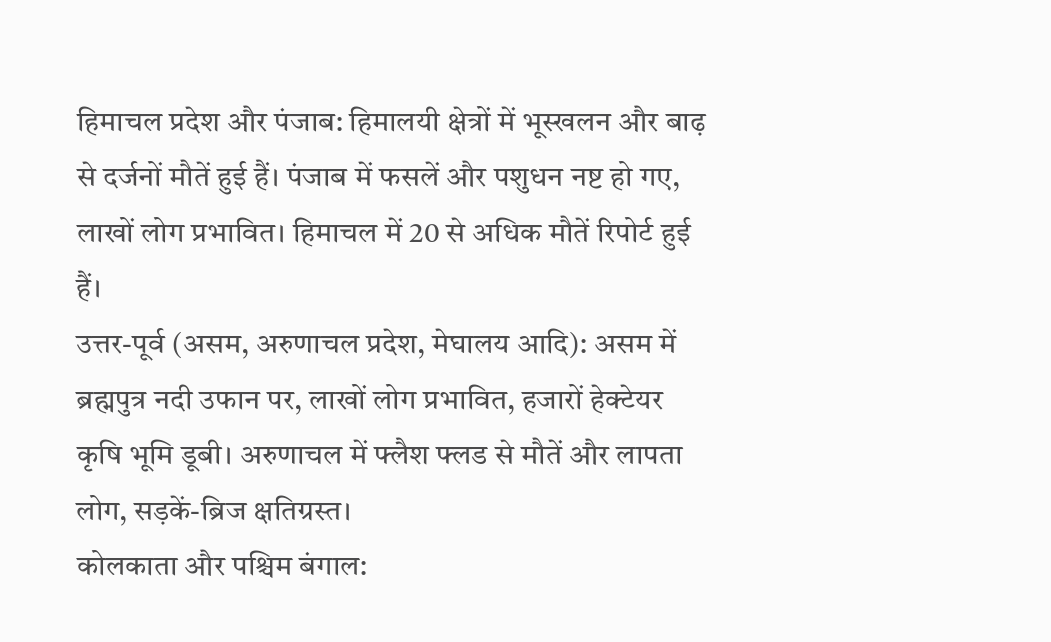हिमाचल प्रदेश और पंजाब: हिमालयी क्षेत्रों में भूस्खलन और बाढ़ से दर्जनों मौतें हुई हैं। पंजाब में फसलें और पशुधन नष्ट हो गए, लाखों लोग प्रभावित। हिमाचल में 20 से अधिक मौतें रिपोर्ट हुई हैं।
उत्तर-पूर्व (असम, अरुणाचल प्रदेश, मेघालय आदि): असम में ब्रह्मपुत्र नदी उफान पर, लाखों लोग प्रभावित, हजारों हेक्टेयर कृषि भूमि डूबी। अरुणाचल में फ्लैश फ्लड से मौतें और लापता लोग, सड़कें-ब्रिज क्षतिग्रस्त।
कोलकाता और पश्चिम बंगाल: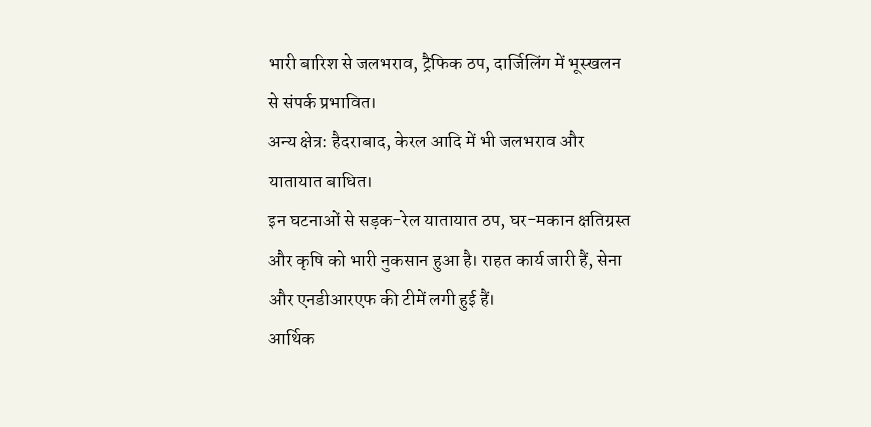भारी बारिश से जलभराव, ट्रैफिक ठप, दार्जिलिंग में भूस्खलन से संपर्क प्रभावित।
अन्य क्षेत्र: हैदराबाद, केरल आदि में भी जलभराव और यातायात बाधित।
इन घटनाओं से सड़क-रेल यातायात ठप, घर-मकान क्षतिग्रस्त और कृषि को भारी नुकसान हुआ है। राहत कार्य जारी हैं, सेना और एनडीआरएफ की टीमें लगी हुई हैं।
आर्थिक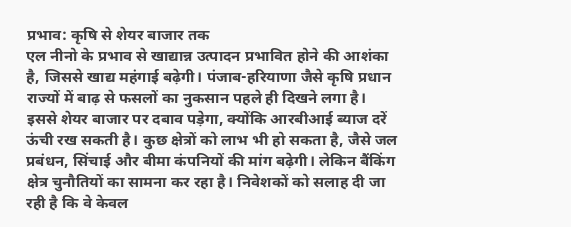प्रभाव: कृषि से शेयर बाजार तक
एल नीनो के प्रभाव से खाद्यान्न उत्पादन प्रभावित होने की आशंका है, जिससे खाद्य महंगाई बढ़ेगी। पंजाब-हरियाणा जैसे कृषि प्रधान राज्यों में बाढ़ से फसलों का नुकसान पहले ही दिखने लगा है। इससे शेयर बाजार पर दबाव पड़ेगा, क्योंकि आरबीआई ब्याज दरें ऊंची रख सकती है। कुछ क्षेत्रों को लाभ भी हो सकता है, जैसे जल प्रबंधन, सिंचाई और बीमा कंपनियों की मांग बढ़ेगी। लेकिन बैंकिंग क्षेत्र चुनौतियों का सामना कर रहा है। निवेशकों को सलाह दी जा रही है कि वे केवल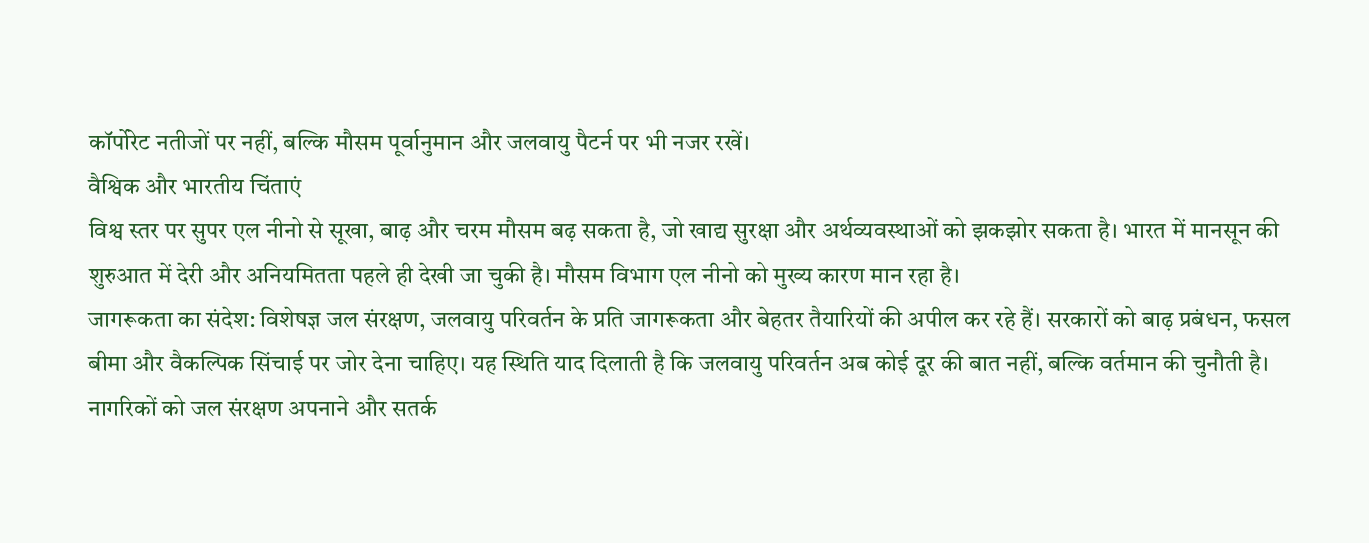कॉर्पोरेट नतीजों पर नहीं, बल्कि मौसम पूर्वानुमान और जलवायु पैटर्न पर भी नजर रखें।
वैश्विक और भारतीय चिंताएं
विश्व स्तर पर सुपर एल नीनो से सूखा, बाढ़ और चरम मौसम बढ़ सकता है, जो खाद्य सुरक्षा और अर्थव्यवस्थाओं को झकझोर सकता है। भारत में मानसून की शुरुआत में देरी और अनियमितता पहले ही देखी जा चुकी है। मौसम विभाग एल नीनो को मुख्य कारण मान रहा है।
जागरूकता का संदेश: विशेषज्ञ जल संरक्षण, जलवायु परिवर्तन के प्रति जागरूकता और बेहतर तैयारियों की अपील कर रहे हैं। सरकारों को बाढ़ प्रबंधन, फसल बीमा और वैकल्पिक सिंचाई पर जोर देना चाहिए। यह स्थिति याद दिलाती है कि जलवायु परिवर्तन अब कोई दूर की बात नहीं, बल्कि वर्तमान की चुनौती है। नागरिकों को जल संरक्षण अपनाने और सतर्क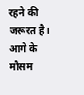रहने की जरूरत है। आगे के मौसम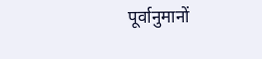पूर्वानुमानों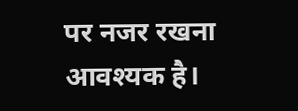पर नजर रखना आवश्यक है।